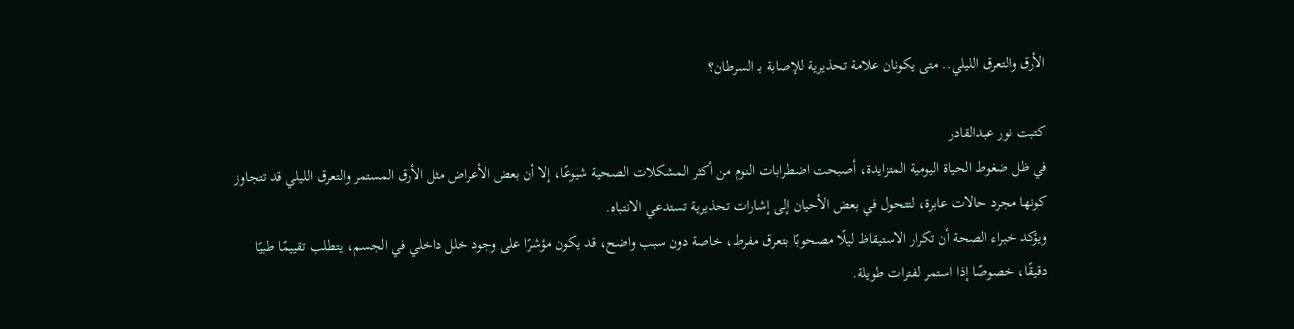الأرق والتعرق الليلي.. متى يكونان علامة تحذيرية للإصابة بـ السرطان؟

كتبت نور عبدالقادر
في ظل ضغوط الحياة اليومية المتزايدة، أصبحت اضطرابات النوم من أكثر المشكلات الصحية شيوعًا، إلا أن بعض الأعراض مثل الأرق المستمر والتعرق الليلي قد تتجاوز كونها مجرد حالات عابرة، لتتحول في بعض الأحيان إلى إشارات تحذيرية تستدعي الانتباه.
ويؤكد خبراء الصحة أن تكرار الاستيقاظ ليلًا مصحوبًا بتعرق مفرط، خاصة دون سبب واضح، قد يكون مؤشرًا على وجود خلل داخلي في الجسم، يتطلب تقييمًا طبيًا دقيقًا، خصوصًا إذا استمر لفترات طويلة.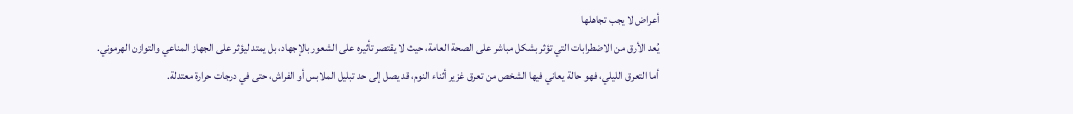أعراض لا يجب تجاهلها
يُعد الأرق من الاضطرابات التي تؤثر بشكل مباشر على الصحة العامة، حيث لا يقتصر تأثيره على الشعور بالإجهاد، بل يمتد ليؤثر على الجهاز المناعي والتوازن الهرموني.
أما التعرق الليلي، فهو حالة يعاني فيها الشخص من تعرق غزير أثناء النوم، قد يصل إلى حد تبليل الملابس أو الفراش، حتى في درجات حرارة معتدلة.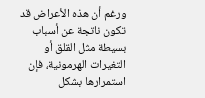ورغم أن هذه الأعراض قد تكون ناتجة عن أسباب بسيطة مثل القلق أو التغيرات الهرمونية، فإن استمرارها بشكل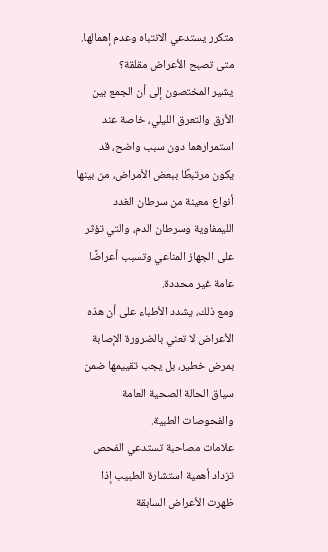متكرر يستدعي الانتباه وعدم إهمالها.
متى تصبح الأعراض مقلقة؟
يشير المختصون إلى أن الجمع بين الأرق والتعرق الليلي، خاصة عند استمرارهما دون سبب واضح، قد يكون مرتبطًا ببعض الأمراض، من بينها أنواع معينة من سرطان الغدد الليمفاوية وسرطان الدم، والتي تؤثر على الجهاز المناعي وتسبب أعراضًا عامة غير محددة.
ومع ذلك، يشدد الأطباء على أن هذه الأعراض لا تعني بالضرورة الإصابة بمرض خطير، بل يجب تقييمها ضمن سياق الحالة الصحية العامة والفحوصات الطبية.
علامات مصاحبة تستدعي الفحص
تزداد أهمية استشارة الطبيب إذا ظهرت الأعراض السابقة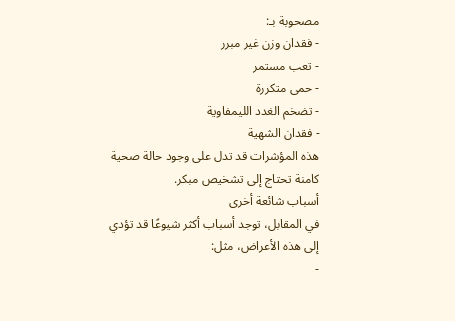مصحوبة بـ:
- فقدان وزن غير مبرر
- تعب مستمر
- حمى متكررة
- تضخم الغدد الليمفاوية
- فقدان الشهية
هذه المؤشرات قد تدل على وجود حالة صحية كامنة تحتاج إلى تشخيص مبكر.
أسباب شائعة أخرى
في المقابل، توجد أسباب أكثر شيوعًا قد تؤدي إلى هذه الأعراض، مثل:
-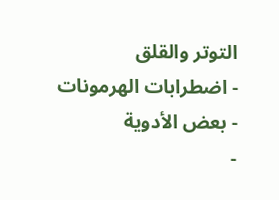التوتر والقلق
- اضطرابات الهرمونات
- بعض الأدوية
-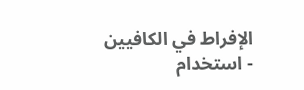الإفراط في الكافيين
- استخدام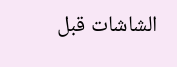الشاشات قبل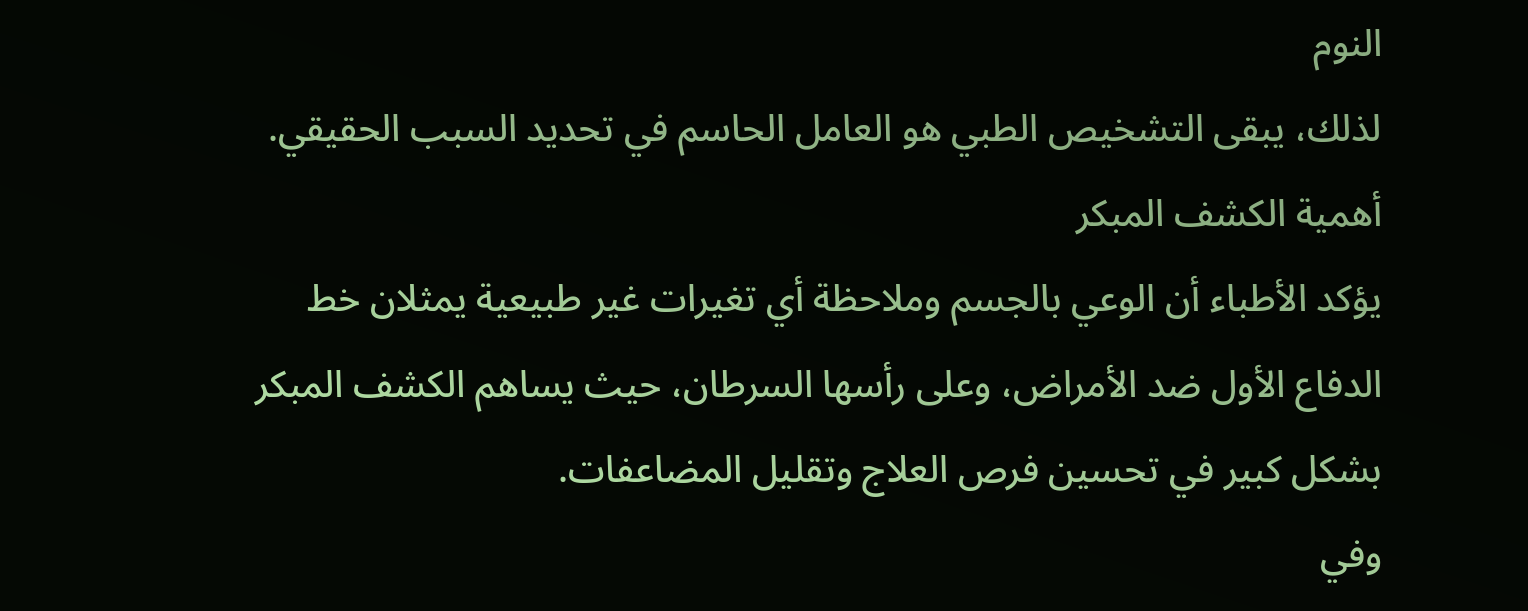النوم
لذلك، يبقى التشخيص الطبي هو العامل الحاسم في تحديد السبب الحقيقي.
أهمية الكشف المبكر
يؤكد الأطباء أن الوعي بالجسم وملاحظة أي تغيرات غير طبيعية يمثلان خط الدفاع الأول ضد الأمراض، وعلى رأسها السرطان، حيث يساهم الكشف المبكر بشكل كبير في تحسين فرص العلاج وتقليل المضاعفات.
وفي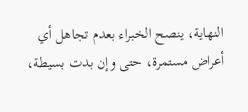النهاية، ينصح الخبراء بعدم تجاهل أي أعراض مستمرة، حتى وإن بدت بسيطة،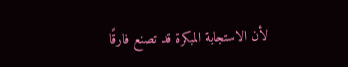لأن الاستجابة المبكرة قد تصنع فارقًا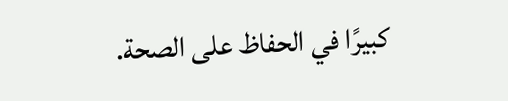كبيرًا في الحفاظ على الصحة.